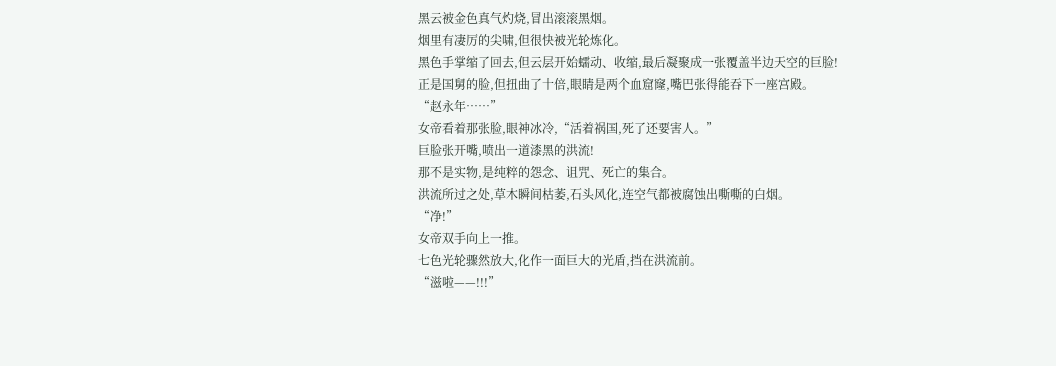黑云被金色真气灼烧,冒出滚滚黑烟。
烟里有凄厉的尖啸,但很快被光轮炼化。
黑色手掌缩了回去,但云层开始蠕动、收缩,最后凝聚成一张覆盖半边天空的巨脸!
正是国舅的脸,但扭曲了十倍,眼睛是两个血窟窿,嘴巴张得能吞下一座宫殿。
“赵永年……”
女帝看着那张脸,眼神冰冷,“活着祸国,死了还要害人。”
巨脸张开嘴,喷出一道漆黑的洪流!
那不是实物,是纯粹的怨念、诅咒、死亡的集合。
洪流所过之处,草木瞬间枯萎,石头风化,连空气都被腐蚀出嘶嘶的白烟。
“净!”
女帝双手向上一推。
七色光轮骤然放大,化作一面巨大的光盾,挡在洪流前。
“滋啦——!!!”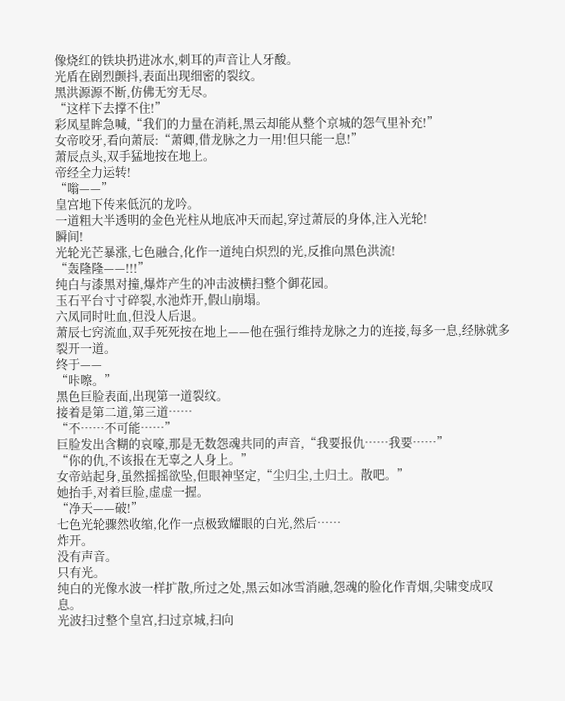像烧红的铁块扔进冰水,刺耳的声音让人牙酸。
光盾在剧烈颤抖,表面出现细密的裂纹。
黑洪源源不断,仿佛无穷无尽。
“这样下去撑不住!”
彩凤星眸急喊,“我们的力量在消耗,黑云却能从整个京城的怨气里补充!”
女帝咬牙,看向萧辰:“萧卿,借龙脉之力一用!但只能一息!”
萧辰点头,双手猛地按在地上。
帝经全力运转!
“嗡——”
皇宫地下传来低沉的龙吟。
一道粗大半透明的金色光柱从地底冲天而起,穿过萧辰的身体,注入光轮!
瞬间!
光轮光芒暴涨,七色融合,化作一道纯白炽烈的光,反推向黑色洪流!
“轰隆隆——!!!”
纯白与漆黑对撞,爆炸产生的冲击波横扫整个御花园。
玉石平台寸寸碎裂,水池炸开,假山崩塌。
六凤同时吐血,但没人后退。
萧辰七窍流血,双手死死按在地上——他在强行维持龙脉之力的连接,每多一息,经脉就多裂开一道。
终于——
“咔嚓。”
黑色巨脸表面,出现第一道裂纹。
接着是第二道,第三道……
“不……不可能……”
巨脸发出含糊的哀嚎,那是无数怨魂共同的声音,“我要报仇……我要……”
“你的仇,不该报在无辜之人身上。”
女帝站起身,虽然摇摇欲坠,但眼神坚定,“尘归尘,土归土。散吧。”
她抬手,对着巨脸,虚虚一握。
“净天——破!”
七色光轮骤然收缩,化作一点极致耀眼的白光,然后……
炸开。
没有声音。
只有光。
纯白的光像水波一样扩散,所过之处,黑云如冰雪消融,怨魂的脸化作青烟,尖啸变成叹息。
光波扫过整个皇宫,扫过京城,扫向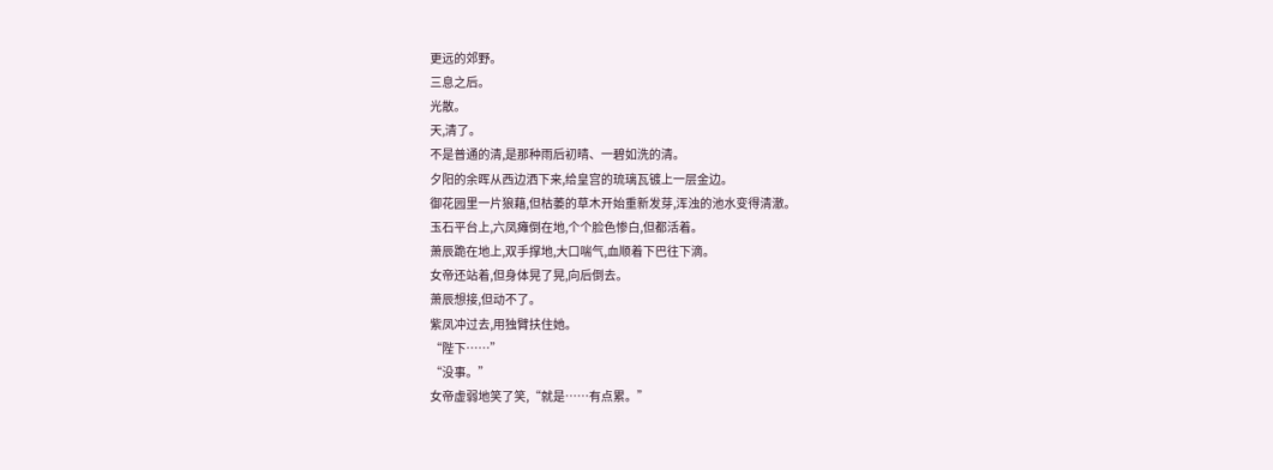更远的郊野。
三息之后。
光散。
天,清了。
不是普通的清,是那种雨后初晴、一碧如洗的清。
夕阳的余晖从西边洒下来,给皇宫的琉璃瓦镀上一层金边。
御花园里一片狼藉,但枯萎的草木开始重新发芽,浑浊的池水变得清澈。
玉石平台上,六凤瘫倒在地,个个脸色惨白,但都活着。
萧辰跪在地上,双手撑地,大口喘气,血顺着下巴往下滴。
女帝还站着,但身体晃了晃,向后倒去。
萧辰想接,但动不了。
紫凤冲过去,用独臂扶住她。
“陛下……”
“没事。”
女帝虚弱地笑了笑,“就是……有点累。”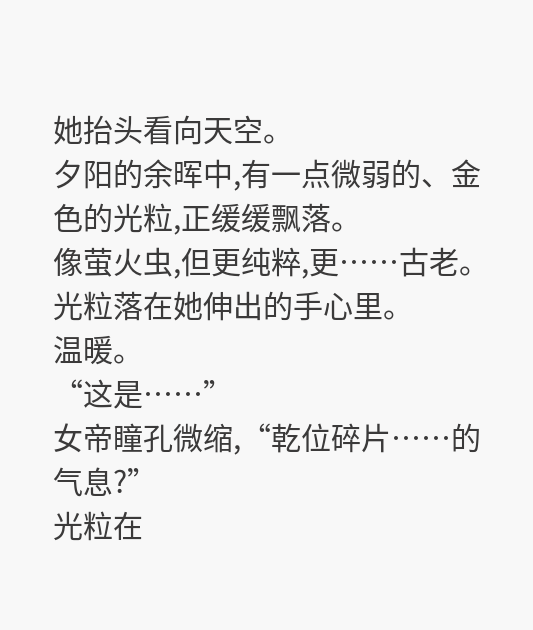她抬头看向天空。
夕阳的余晖中,有一点微弱的、金色的光粒,正缓缓飘落。
像萤火虫,但更纯粹,更……古老。
光粒落在她伸出的手心里。
温暖。
“这是……”
女帝瞳孔微缩,“乾位碎片……的气息?”
光粒在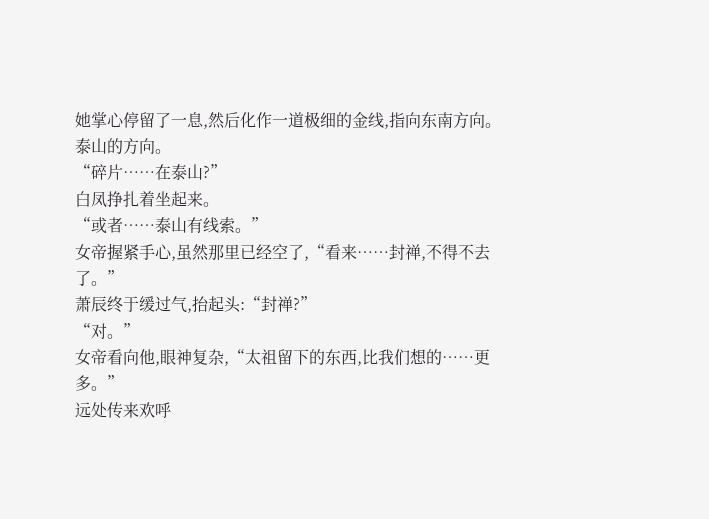她掌心停留了一息,然后化作一道极细的金线,指向东南方向。
泰山的方向。
“碎片……在泰山?”
白凤挣扎着坐起来。
“或者……泰山有线索。”
女帝握紧手心,虽然那里已经空了,“看来……封禅,不得不去了。”
萧辰终于缓过气,抬起头:“封禅?”
“对。”
女帝看向他,眼神复杂,“太祖留下的东西,比我们想的……更多。”
远处传来欢呼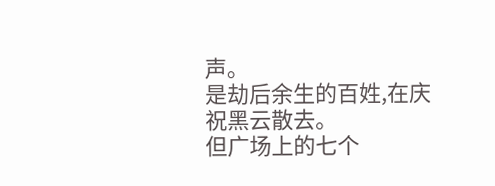声。
是劫后余生的百姓,在庆祝黑云散去。
但广场上的七个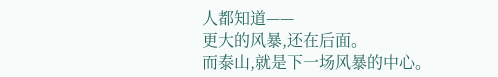人都知道——
更大的风暴,还在后面。
而泰山,就是下一场风暴的中心。